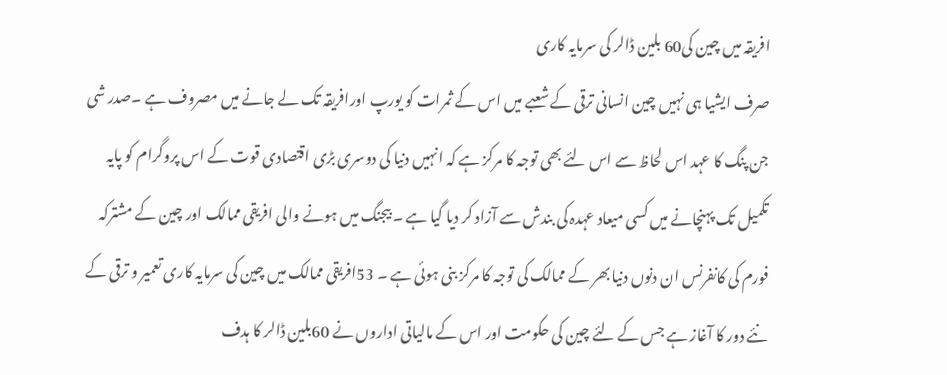افریقہ میں چین کی60 بلین ڈالر کی سرمایہ کاری
صرف ایشیا ہی نہیں چین انسانی ترقی کے شعبے میں اس کے ثمرات کو یورپ اورافریقہ تک لے جانے میں مصروف ہے ۔صدر شی جن پنگ کا عہد اس لحاظ سے اس لئے بھی توجہ کا مرکز ہے کہ انہیں دنیا کی دوسری بڑی اقتصادی قوت کے اس پروگرام کو پایہ تکمیل تک پہنچانے میں کسی میعاد عہدہ کی بندش سے آزاد کر دیا گیا ہے ۔ بیجنگ میں ہونے والی افریقی ممالک اور چین کے مشترکہ فورم کی کانفرنس ان دنوں دنیا بھر کے ممالک کی توجہ کا مرکز بنی ہوئی ہے ۔ 53افریقی ممالک میں چین کی سرمایہ کاری تعمیر و ترقی کے نئے دور کا آغاز ہے جس کے لئے چین کی حکومت اور اس کے مالیاتی اداروں نے 60بلین ڈالر کا ہدف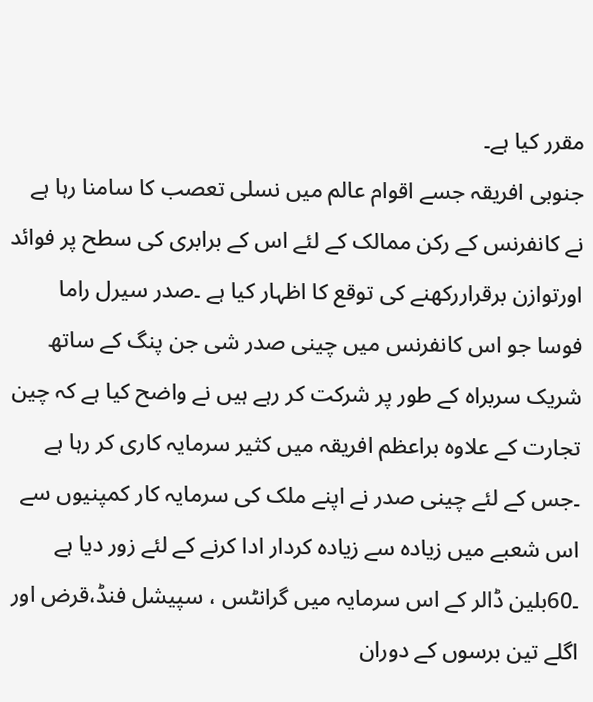مقرر کیا ہے۔
جنوبی افریقہ جسے اقوام عالم میں نسلی تعصب کا سامنا رہا ہے نے کانفرنس کے رکن ممالک کے لئے اس کے برابری کی سطح پر فوائد اورتوازن برقراررکھنے کی توقع کا اظہار کیا ہے ۔صدر سیرل راما فوسا جو اس کانفرنس میں چینی صدر شی جن پنگ کے ساتھ شریک سربراہ کے طور پر شرکت کر رہے ہیں نے واضح کیا ہے کہ چین تجارت کے علاوہ براعظم افریقہ میں کثیر سرمایہ کاری کر رہا ہے ۔جس کے لئے چینی صدر نے اپنے ملک کی سرمایہ کار کمپنیوں سے اس شعبے میں زیادہ سے زیادہ کردار ادا کرنے کے لئے زور دیا ہے ۔60بلین ڈالر کے اس سرمایہ میں گرانٹس ، سپیشل فنڈ،قرض اور اگلے تین برسوں کے دوران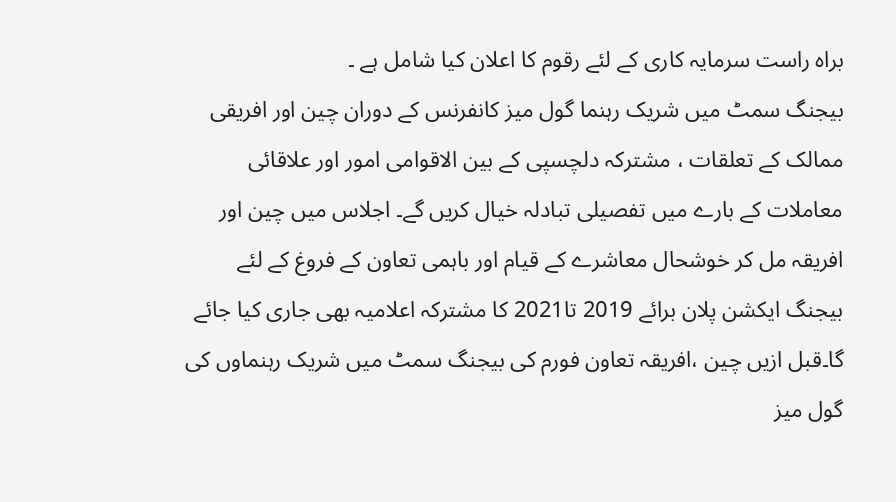براہ راست سرمایہ کاری کے لئے رقوم کا اعلان کیا شامل ہے ۔
بیجنگ سمٹ میں شریک رہنما گول میز کانفرنس کے دوران چین اور افریقی ممالک کے تعلقات ، مشترکہ دلچسپی کے بین الاقوامی امور اور علاقائی معاملات کے بارے میں تفصیلی تبادلہ خیال کریں گے۔ اجلاس میں چین اور افریقہ مل کر خوشحال معاشرے کے قیام اور باہمی تعاون کے فروغ کے لئے بیجنگ ایکشن پلان برائے 2019 تا2021 کا مشترکہ اعلامیہ بھی جاری کیا جائے گا۔قبل ازیں چین ،افریقہ تعاون فورم کی بیجنگ سمٹ میں شریک رہنماوں کی گول میز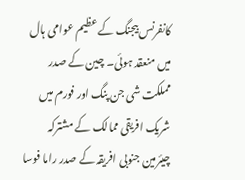کانفرنس بیجنگ کے عظیم عوامی ہال میں منعقد ہوئی۔ چین کے صدر مملکت شی جن پنگ اور فورم میں شریک افریقی ممالک کے مشترکہ چیئرمین جنوبی افریقہ کے صدر راما فوسا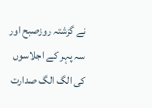نے گزشتہ روزصبح اور سہ پہر کے اجلاسوں کی الگ الگ صدارت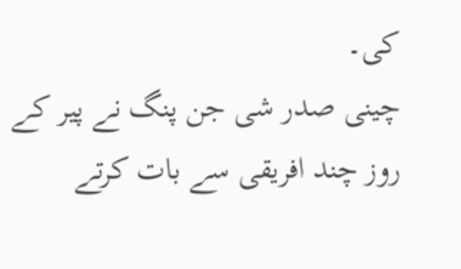کی۔
چینی صدر شی جن پنگ نے پیر کے روز چند افریقی سے بات کرتے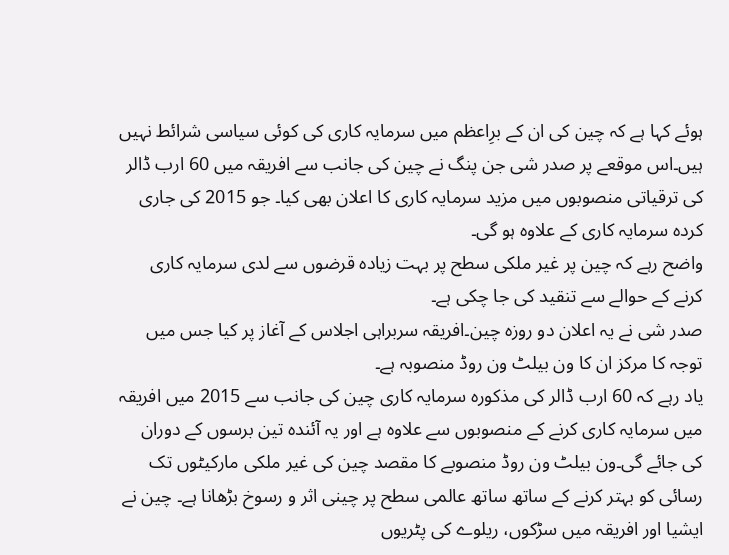ہوئے کہا ہے کہ چین کی ان کے برِاعظم میں سرمایہ کاری کی کوئی سیاسی شرائط نہیں ہیں۔اس موقعے پر صدر شی جن پنگ نے چین کی جانب سے افریقہ میں 60 ارب ڈالر کی ترقیاتی منصوبوں میں مزید سرمایہ کاری کا اعلان بھی کیا۔ جو 2015 کی جاری کردہ سرمایہ کاری کے علاوہ ہو گی۔
واضح رہے کہ چین پر غیر ملکی سطح پر بہت زیادہ قرضوں سے لدی سرمایہ کاری کرنے کے حوالے سے تنقید کی جا چکی ہے۔
صدر شی نے یہ اعلان دو روزہ چین۔افریقہ سربراہی اجلاس کے آغاز پر کیا جس میں توجہ کا مرکز ان کا ون بیلٹ ون روڈ منصوبہ ہے۔
یاد رہے کہ 60 ارب ڈالر کی مذکورہ سرمایہ کاری چین کی جانب سے 2015 میں افریقہ میں سرمایہ کاری کرنے کے منصوبوں سے علاوہ ہے اور یہ آئندہ تین برسوں کے دوران کی جائے گی۔ون بیلٹ ون روڈ منصوبے کا مقصد چین کی غیر ملکی مارکیٹوں تک رسائی کو بہتر کرنے کے ساتھ ساتھ عالمی سطح پر چینی اثر و رسوخ بڑھانا ہے۔ چین نے ایشیا اور افریقہ میں سڑکوں، ریلوے کی پٹریوں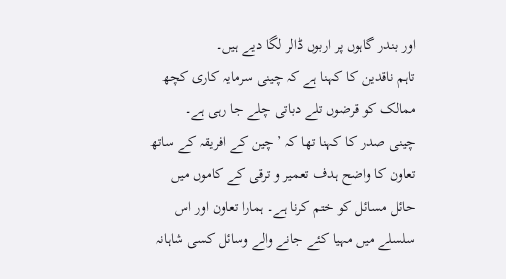اور بندر گاہوں پر اربوں ڈالر لگا دیے ہیں۔
تاہم ناقدین کا کہنا ہے کہ چینی سرمایہ کاری کچھ ممالک کو قرضوں تلے دباتی چلے جا رہی ہے۔
چینی صدر کا کہنا تھا کہ ’چین کے افریقہ کے ساتھ تعاون کا واضح ہدف تعمیر و ترقی کے کاموں میں حائل مسائل کو ختم کرنا ہے۔ ہمارا تعاون اور اس سلسلے میں مہیا کئے جانے والے وسائل کسی شاہانہ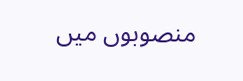منصوبوں میں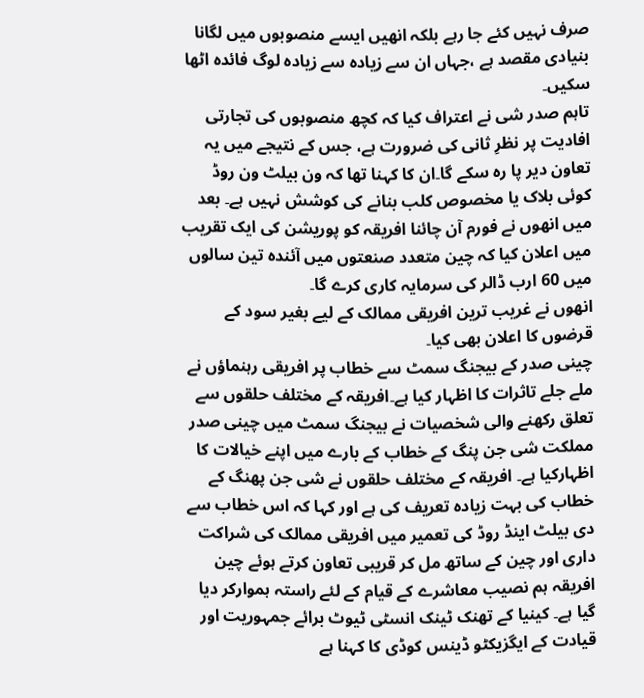صرف نہیں کئے جا رہے بلکہ انھیں ایسے منصوبوں میں لگانا بنیادی مقصد ہے ،جہاں ان سے زیادہ سے زیادہ لوگ فائدہ اٹھا سکیں۔
تاہم صدر شی نے اعتراف کیا کہ کچھ منصوبوں کی تجارتی افادیت پر نظرِ ثانی کی ضرورت ہے، جس کے نتیجے میں یہ تعاون دیر پا رہ سکے گا۔ان کا کہنا تھا کہ ون بیلٹ ون روڈ کوئی بلاک یا مخصوص کلب بنانے کی کوشش نہیں ہے۔ بعد میں انھوں نے فورم آن چائنا افریقہ کو پوریشن کی ایک تقریب میں اعلان کیا کہ چین متعدد صنعتوں میں آئندہ تین سالوں میں 60 ارب ڈالر کی سرمایہ کاری کرے گا۔
انھوں نے غریب ترین افریقی ممالک کے لیے بغیر سود کے قرضوں کا اعلان بھی کیا۔
چینی صدر کے بیجنگ سمٹ سے خطاب پر افریقی رہنماؤں نے ملے جلے تاثرات کا اظہار کیا ہے۔افریقہ کے مختلف حلقوں سے تعلق رکھنے والی شخصیات نے بیجنگ سمٹ میں چینی صدر مملکت شی جن پنگ کے خطاب کے بارے میں اپنے خیالات کا اظہارکیا ہے۔ افریقہ کے مختلف حلقوں نے شی جن پھنگ کے خطاب کی بہت زیادہ تعریف کی ہے اور کہا کہ اس خطاب سے دی بیلٹ اینڈ روڈ کی تعمیر میں افریقی ممالک کی شراکت داری اور چین کے ساتھ مل کر قریبی تعاون کرتے ہوئے چین افریقہ ہم نصیب معاشرے کے قیام کے لئے راستہ ہموارکر دیا گیا ہے۔ کینیا کے تھنک ٹینک انسٹی ٹیوٹ برائے جمہوریت اور قیادت کے ایگزیکٹو ڈینس کوڈی کا کہنا ہے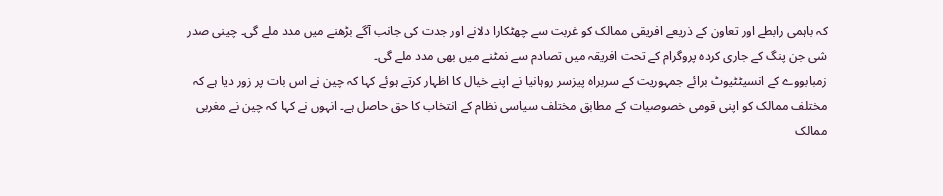کہ باہمی رابطے اور تعاون کے ذریعے افریقی ممالک کو غربت سے چھٹکارا دلانے اور جدت کی جانب آگے بڑھنے میں مدد ملے گی۔ چینی صدر شی جن پنگ کے جاری کردہ پروگرام کے تحت افریقہ میں تصادم سے نمٹنے میں بھی مدد ملے گی۔
زمبابووے کے انسیٹٹیوٹ برائے جمہوریت کے سربراہ پیزسر روہانیا نے اپنے خیال کا اظہار کرتے ہوئے کہا کہ چین نے اس بات پر زور دیا ہے کہ مختلف ممالک کو اپنی قومی خصوصیات کے مطابق مختلف سیاسی نظام کے انتخاب کا حق حاصل ہے۔ انہوں نے کہا کہ چین نے مغربی ممالک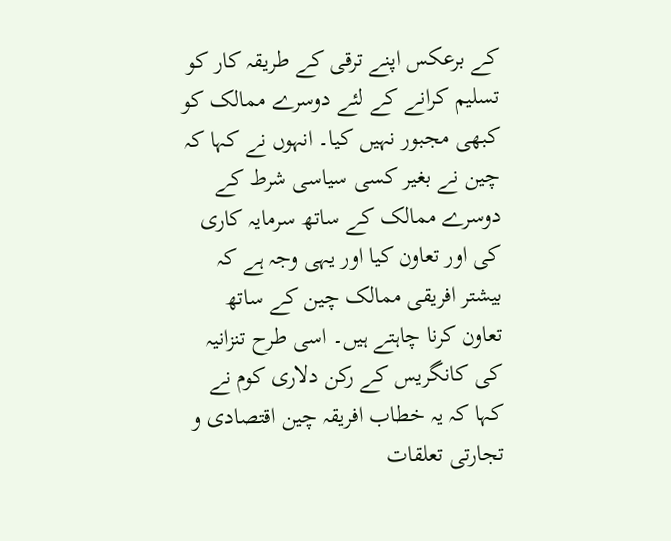کے برعکس اپنے ترقی کے طریقہ کار کو تسلیم کرانے کے لئے دوسرے ممالک کو کبھی مجبور نہیں کیا۔ انہوں نے کہا کہ چین نے بغیر کسی سیاسی شرط کے دوسرے ممالک کے ساتھ سرمایہ کاری کی اور تعاون کیا اور یہی وجہ ہے کہ بیشتر افریقی ممالک چین کے ساتھ تعاون کرنا چاہتے ہیں۔ اسی طرح تنزانیہ کی کانگریس کے رکن دلاری کوم نے کہا کہ یہ خطاب افریقہ چین اقتصادی و تجارتی تعلقات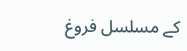کے مسلسل فروغ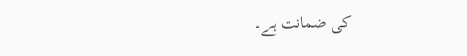کی ضمانت ہے۔